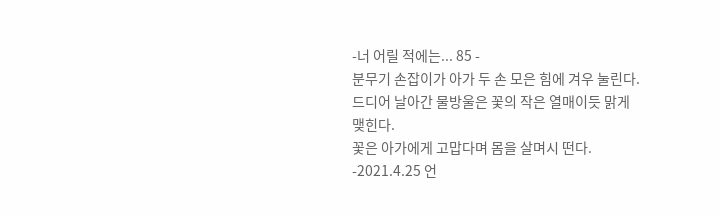-너 어릴 적에는... 85 -
분무기 손잡이가 아가 두 손 모은 힘에 겨우 눌린다.
드디어 날아간 물방울은 꽃의 작은 열매이듯 맑게 맺힌다.
꽃은 아가에게 고맙다며 몸을 살며시 떤다.
-2021.4.25 언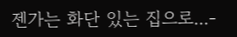젠가는 화단 있는 집으로...-